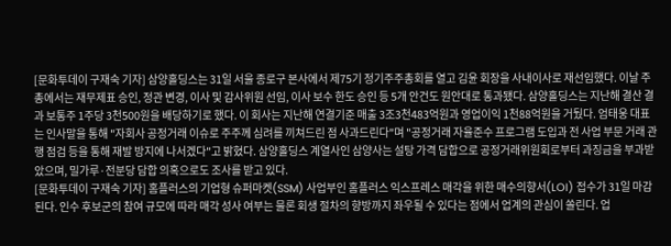[문화투데이 구재숙 기자] 삼양홀딩스는 31일 서울 종로구 본사에서 제75기 정기주주총회를 열고 김윤 회장을 사내이사로 재선임했다. 이날 주총에서는 재무제표 승인, 정관 변경, 이사 및 감사위원 선임, 이사 보수 한도 승인 등 5개 안건도 원안대로 통과됐다. 삼양홀딩스는 지난해 결산 결과 보통주 1주당 3천500원을 배당하기로 했다. 이 회사는 지난해 연결기준 매출 3조3천483억원과 영업이익 1천88억원을 거뒀다. 엄태웅 대표는 인사말을 통해 "자회사 공정거래 이슈로 주주께 심려를 끼쳐드린 점 사과드린다"며 "공정거래 자율준수 프로그램 도입과 전 사업 부문 거래 관행 점검 등을 통해 재발 방지에 나서겠다"고 밝혔다. 삼양홀딩스 계열사인 삼양사는 설탕 가격 담합으로 공정거래위원회로부터 과징금을 부과받았으며, 밀가루·전분당 담합 의혹으로도 조사를 받고 있다.
[문화투데이 구재숙 기자] 홈플러스의 기업형 슈퍼마켓(SSM) 사업부인 홈플러스 익스프레스 매각을 위한 매수의향서(LOI) 접수가 31일 마감된다. 인수 후보군의 참여 규모에 따라 매각 성사 여부는 물론 회생 절차의 향방까지 좌우될 수 있다는 점에서 업계의 관심이 쏠린다. 업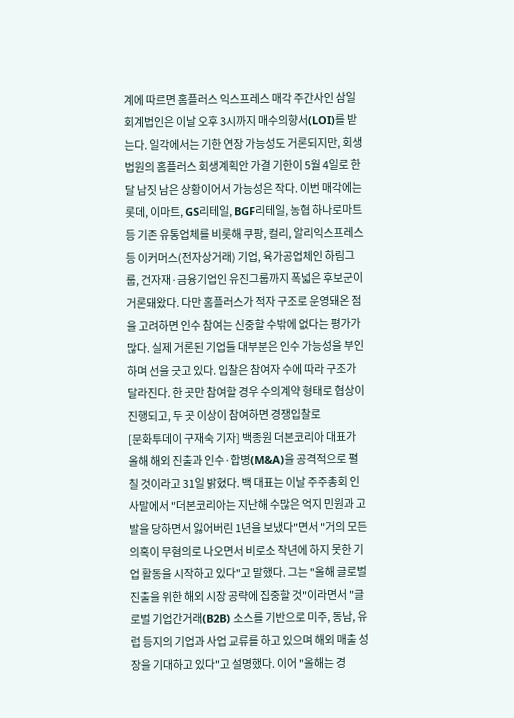계에 따르면 홈플러스 익스프레스 매각 주간사인 삼일회계법인은 이날 오후 3시까지 매수의향서(LOI)를 받는다. 일각에서는 기한 연장 가능성도 거론되지만, 회생법원의 홈플러스 회생계획안 가결 기한이 5월 4일로 한 달 남짓 남은 상황이어서 가능성은 작다. 이번 매각에는 롯데, 이마트, GS리테일, BGF리테일, 농협 하나로마트 등 기존 유통업체를 비롯해 쿠팡, 컬리, 알리익스프레스 등 이커머스(전자상거래) 기업, 육가공업체인 하림그룹, 건자재·금융기업인 유진그룹까지 폭넓은 후보군이 거론돼왔다. 다만 홈플러스가 적자 구조로 운영돼온 점을 고려하면 인수 참여는 신중할 수밖에 없다는 평가가 많다. 실제 거론된 기업들 대부분은 인수 가능성을 부인하며 선을 긋고 있다. 입찰은 참여자 수에 따라 구조가 달라진다. 한 곳만 참여할 경우 수의계약 형태로 협상이 진행되고, 두 곳 이상이 참여하면 경쟁입찰로
[문화투데이 구재숙 기자] 백종원 더본코리아 대표가 올해 해외 진출과 인수·합병(M&A)을 공격적으로 펼칠 것이라고 31일 밝혔다. 백 대표는 이날 주주총회 인사말에서 "더본코리아는 지난해 수많은 억지 민원과 고발을 당하면서 잃어버린 1년을 보냈다"면서 "거의 모든 의혹이 무혐의로 나오면서 비로소 작년에 하지 못한 기업 활동을 시작하고 있다"고 말했다. 그는 "올해 글로벌 진출을 위한 해외 시장 공략에 집중할 것"이라면서 "글로벌 기업간거래(B2B) 소스를 기반으로 미주, 동남, 유럽 등지의 기업과 사업 교류를 하고 있으며 해외 매출 성장을 기대하고 있다"고 설명했다. 이어 "올해는 경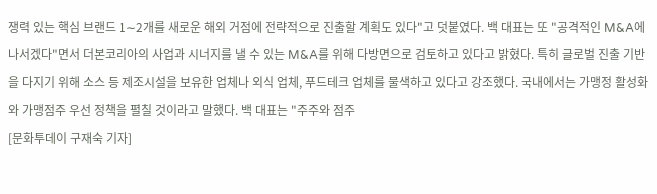쟁력 있는 핵심 브랜드 1∼2개를 새로운 해외 거점에 전략적으로 진출할 계획도 있다"고 덧붙였다. 백 대표는 또 "공격적인 M&A에 나서겠다"면서 더본코리아의 사업과 시너지를 낼 수 있는 M&A를 위해 다방면으로 검토하고 있다고 밝혔다. 특히 글로벌 진출 기반을 다지기 위해 소스 등 제조시설을 보유한 업체나 외식 업체, 푸드테크 업체를 물색하고 있다고 강조했다. 국내에서는 가맹정 활성화와 가맹점주 우선 정책을 펼칠 것이라고 말했다. 백 대표는 "주주와 점주
[문화투데이 구재숙 기자]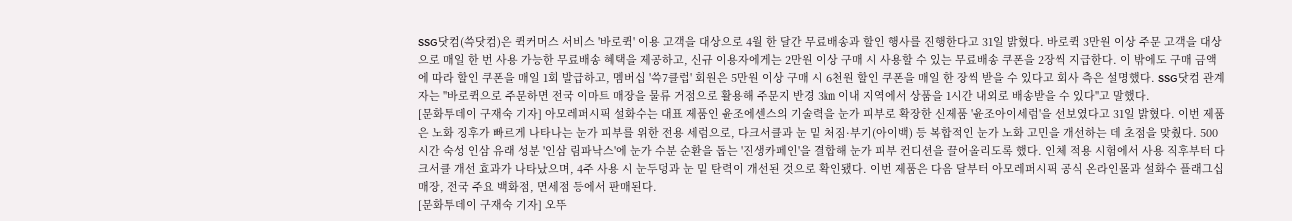SSG닷컴(쓱닷컴)은 퀵커머스 서비스 '바로퀵' 이용 고객을 대상으로 4월 한 달간 무료배송과 할인 행사를 진행한다고 31일 밝혔다. 바로퀵 3만원 이상 주문 고객을 대상으로 매일 한 번 사용 가능한 무료배송 혜택을 제공하고, 신규 이용자에게는 2만원 이상 구매 시 사용할 수 있는 무료배송 쿠폰을 2장씩 지급한다. 이 밖에도 구매 금액에 따라 할인 쿠폰을 매일 1회 발급하고, 멤버십 '쓱7클럽' 회원은 5만원 이상 구매 시 6천원 할인 쿠폰을 매일 한 장씩 받을 수 있다고 회사 측은 설명했다. SSG닷컴 관계자는 "바로퀵으로 주문하면 전국 이마트 매장을 물류 거점으로 활용해 주문지 반경 3㎞ 이내 지역에서 상품을 1시간 내외로 배송받을 수 있다"고 말했다.
[문화투데이 구재숙 기자] 아모레퍼시픽 설화수는 대표 제품인 윤조에센스의 기술력을 눈가 피부로 확장한 신제품 '윤조아이세럼'을 선보였다고 31일 밝혔다. 이번 제품은 노화 징후가 빠르게 나타나는 눈가 피부를 위한 전용 세럼으로, 다크서클과 눈 밑 처짐·부기(아이백) 등 복합적인 눈가 노화 고민을 개선하는 데 초점을 맞췄다. 500시간 숙성 인삼 유래 성분 '인삼 림파낙스'에 눈가 수분 순환을 돕는 '진생카페인'을 결합해 눈가 피부 컨디션을 끌어올리도록 했다. 인체 적용 시험에서 사용 직후부터 다크서클 개선 효과가 나타났으며, 4주 사용 시 눈두덩과 눈 밑 탄력이 개선된 것으로 확인됐다. 이번 제품은 다음 달부터 아모레퍼시픽 공식 온라인몰과 설화수 플래그십 매장, 전국 주요 백화점, 면세점 등에서 판매된다.
[문화투데이 구재숙 기자] 오뚜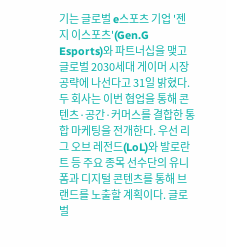기는 글로벌 e스포츠 기업 '젠지 이스포츠'(Gen.G Esports)와 파트너십을 맺고 글로벌 2030세대 게이머 시장 공략에 나선다고 31일 밝혔다. 두 회사는 이번 협업을 통해 콘텐츠·공간·커머스를 결합한 통합 마케팅을 전개한다. 우선 리그 오브 레전드(LoL)와 발로란트 등 주요 종목 선수단의 유니폼과 디지털 콘텐츠를 통해 브랜드를 노출할 계획이다. 글로벌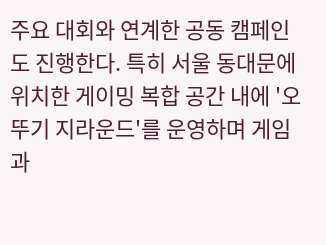주요 대회와 연계한 공동 캠페인도 진행한다. 특히 서울 동대문에 위치한 게이밍 복합 공간 내에 '오뚜기 지라운드'를 운영하며 게임과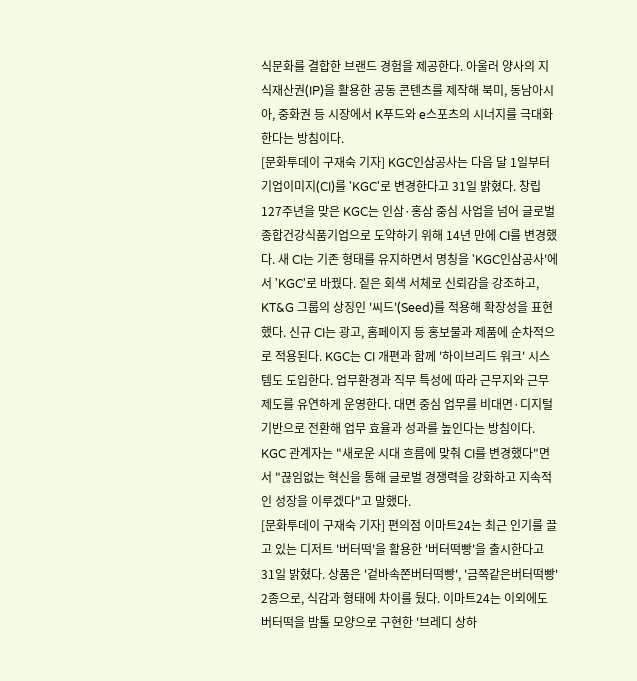식문화를 결합한 브랜드 경험을 제공한다. 아울러 양사의 지식재산권(IP)을 활용한 공동 콘텐츠를 제작해 북미, 동남아시아, 중화권 등 시장에서 K푸드와 e스포츠의 시너지를 극대화한다는 방침이다.
[문화투데이 구재숙 기자] KGC인삼공사는 다음 달 1일부터 기업이미지(CI)를 'KGC'로 변경한다고 31일 밝혔다. 창립 127주년을 맞은 KGC는 인삼·홍삼 중심 사업을 넘어 글로벌 종합건강식품기업으로 도약하기 위해 14년 만에 CI를 변경했다. 새 CI는 기존 형태를 유지하면서 명칭을 'KGC인삼공사'에서 'KGC'로 바꿨다. 짙은 회색 서체로 신뢰감을 강조하고, KT&G 그룹의 상징인 '씨드'(Seed)를 적용해 확장성을 표현했다. 신규 CI는 광고, 홈페이지 등 홍보물과 제품에 순차적으로 적용된다. KGC는 CI 개편과 함께 '하이브리드 워크' 시스템도 도입한다. 업무환경과 직무 특성에 따라 근무지와 근무제도를 유연하게 운영한다. 대면 중심 업무를 비대면·디지털 기반으로 전환해 업무 효율과 성과를 높인다는 방침이다. KGC 관계자는 "새로운 시대 흐름에 맞춰 CI를 변경했다"면서 "끊임없는 혁신을 통해 글로벌 경쟁력을 강화하고 지속적인 성장을 이루겠다"고 말했다.
[문화투데이 구재숙 기자] 편의점 이마트24는 최근 인기를 끌고 있는 디저트 '버터떡'을 활용한 '버터떡빵'을 출시한다고 31일 밝혔다. 상품은 '겉바속쫀버터떡빵', '금쪽같은버터떡빵' 2종으로, 식감과 형태에 차이를 뒀다. 이마트24는 이외에도 버터떡을 밤톨 모양으로 구현한 '브레디 상하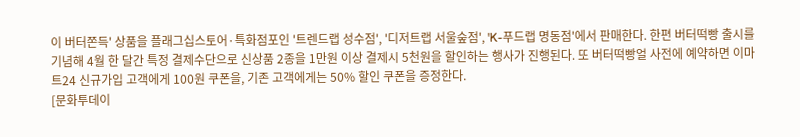이 버터쫀득' 상품을 플래그십스토어·특화점포인 '트렌드랩 성수점', '디저트랩 서울숲점', 'K-푸드랩 명동점'에서 판매한다. 한편 버터떡빵 출시를 기념해 4월 한 달간 특정 결제수단으로 신상품 2종을 1만원 이상 결제시 5천원을 할인하는 행사가 진행된다. 또 버터떡빵얼 사전에 예약하면 이마트24 신규가입 고객에게 100원 쿠폰을, 기존 고객에게는 50% 할인 쿠폰을 증정한다.
[문화투데이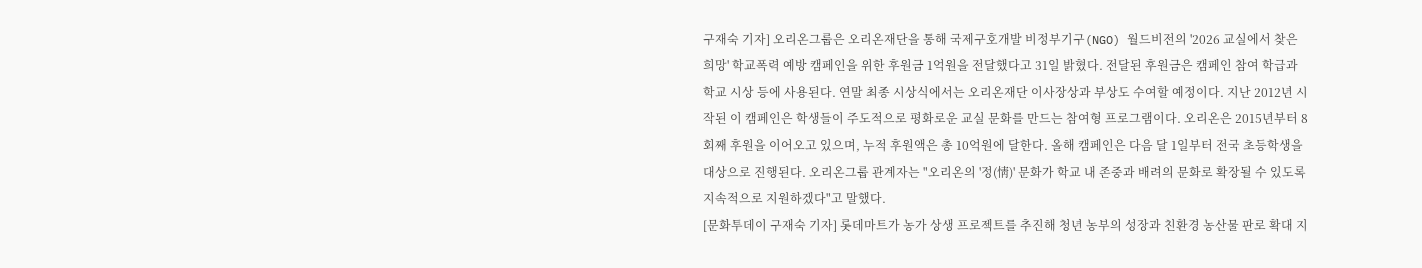구재숙 기자] 오리온그룹은 오리온재단을 통해 국제구호개발 비정부기구(NGO) 월드비전의 '2026 교실에서 찾은 희망' 학교폭력 예방 캠페인을 위한 후원금 1억원을 전달했다고 31일 밝혔다. 전달된 후원금은 캠페인 참여 학급과 학교 시상 등에 사용된다. 연말 최종 시상식에서는 오리온재단 이사장상과 부상도 수여할 예정이다. 지난 2012년 시작된 이 캠페인은 학생들이 주도적으로 평화로운 교실 문화를 만드는 참여형 프로그램이다. 오리온은 2015년부터 8회째 후원을 이어오고 있으며, 누적 후원액은 총 10억원에 달한다. 올해 캠페인은 다음 달 1일부터 전국 초등학생을 대상으로 진행된다. 오리온그룹 관계자는 "오리온의 '정(情)' 문화가 학교 내 존중과 배려의 문화로 확장될 수 있도록 지속적으로 지원하겠다"고 말했다.
[문화투데이 구재숙 기자] 롯데마트가 농가 상생 프로젝트를 추진해 청년 농부의 성장과 친환경 농산물 판로 확대 지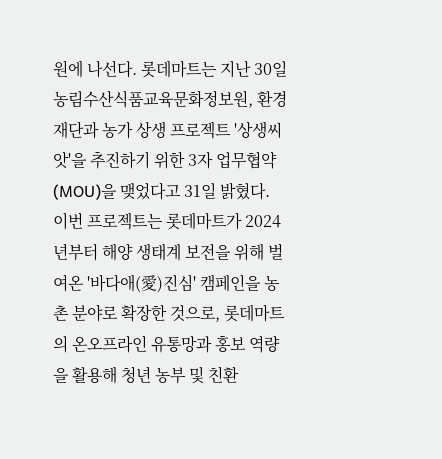원에 나선다. 롯데마트는 지난 30일 농림수산식품교육문화정보원, 환경재단과 농가 상생 프로젝트 '상생씨앗'을 추진하기 위한 3자 업무협약(MOU)을 맺었다고 31일 밝혔다. 이번 프로젝트는 롯데마트가 2024년부터 해양 생태계 보전을 위해 벌여온 '바다애(愛)진심' 캠페인을 농촌 분야로 확장한 것으로, 롯데마트의 온오프라인 유통망과 홍보 역량을 활용해 청년 농부 및 친환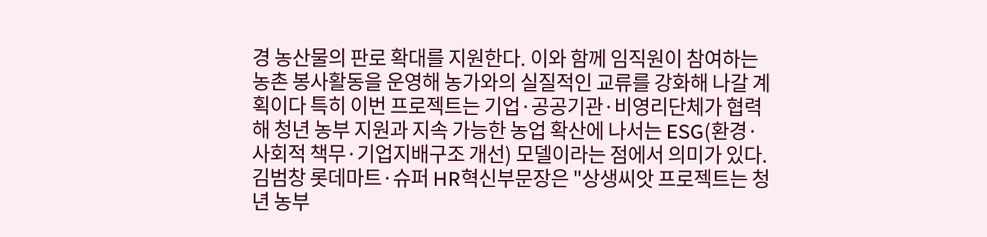경 농산물의 판로 확대를 지원한다. 이와 함께 임직원이 참여하는 농촌 봉사활동을 운영해 농가와의 실질적인 교류를 강화해 나갈 계획이다 특히 이번 프로젝트는 기업·공공기관·비영리단체가 협력해 청년 농부 지원과 지속 가능한 농업 확산에 나서는 ESG(환경·사회적 책무·기업지배구조 개선) 모델이라는 점에서 의미가 있다. 김범창 롯데마트·슈퍼 HR혁신부문장은 "상생씨앗 프로젝트는 청년 농부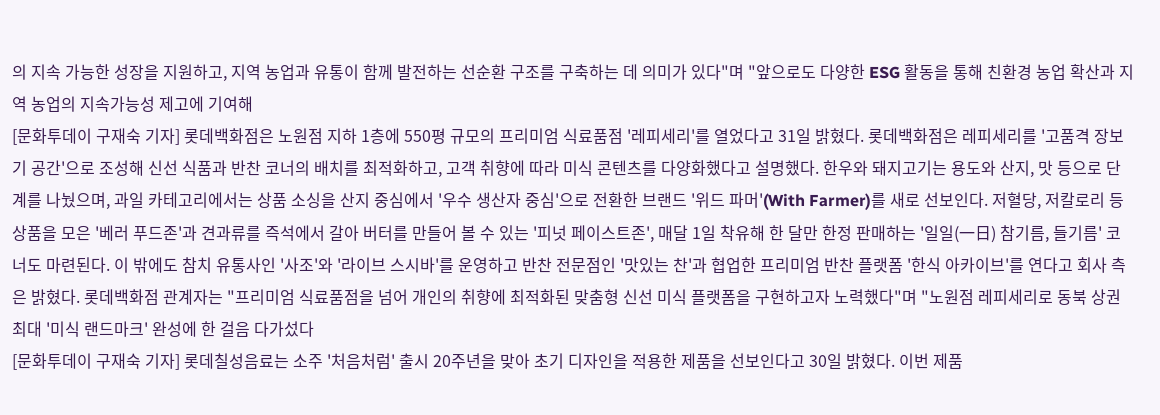의 지속 가능한 성장을 지원하고, 지역 농업과 유통이 함께 발전하는 선순환 구조를 구축하는 데 의미가 있다"며 "앞으로도 다양한 ESG 활동을 통해 친환경 농업 확산과 지역 농업의 지속가능성 제고에 기여해
[문화투데이 구재숙 기자] 롯데백화점은 노원점 지하 1층에 550평 규모의 프리미엄 식료품점 '레피세리'를 열었다고 31일 밝혔다. 롯데백화점은 레피세리를 '고품격 장보기 공간'으로 조성해 신선 식품과 반찬 코너의 배치를 최적화하고, 고객 취향에 따라 미식 콘텐츠를 다양화했다고 설명했다. 한우와 돼지고기는 용도와 산지, 맛 등으로 단계를 나눴으며, 과일 카테고리에서는 상품 소싱을 산지 중심에서 '우수 생산자 중심'으로 전환한 브랜드 '위드 파머'(With Farmer)를 새로 선보인다. 저혈당, 저칼로리 등 상품을 모은 '베러 푸드존'과 견과류를 즉석에서 갈아 버터를 만들어 볼 수 있는 '피넛 페이스트존', 매달 1일 착유해 한 달만 한정 판매하는 '일일(一日) 참기름, 들기름' 코너도 마련된다. 이 밖에도 참치 유통사인 '사조'와 '라이브 스시바'를 운영하고 반찬 전문점인 '맛있는 찬'과 협업한 프리미엄 반찬 플랫폼 '한식 아카이브'를 연다고 회사 측은 밝혔다. 롯데백화점 관계자는 "프리미엄 식료품점을 넘어 개인의 취향에 최적화된 맞춤형 신선 미식 플랫폼을 구현하고자 노력했다"며 "노원점 레피세리로 동북 상권 최대 '미식 랜드마크' 완성에 한 걸음 다가섰다
[문화투데이 구재숙 기자] 롯데칠성음료는 소주 '처음처럼' 출시 20주년을 맞아 초기 디자인을 적용한 제품을 선보인다고 30일 밝혔다. 이번 제품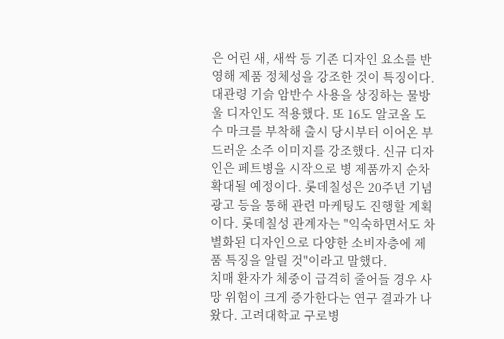은 어린 새, 새싹 등 기존 디자인 요소를 반영해 제품 정체성을 강조한 것이 특징이다. 대관령 기슭 암반수 사용을 상징하는 물방울 디자인도 적용했다. 또 16도 알코올 도수 마크를 부착해 출시 당시부터 이어온 부드러운 소주 이미지를 강조했다. 신규 디자인은 페트병을 시작으로 병 제품까지 순차 확대될 예정이다. 롯데칠성은 20주년 기념 광고 등을 통해 관련 마케팅도 진행할 계획이다. 롯데칠성 관계자는 "익숙하면서도 차별화된 디자인으로 다양한 소비자층에 제품 특징을 알릴 것"이라고 말했다.
치매 환자가 체중이 급격히 줄어들 경우 사망 위험이 크게 증가한다는 연구 결과가 나왔다. 고려대학교 구로병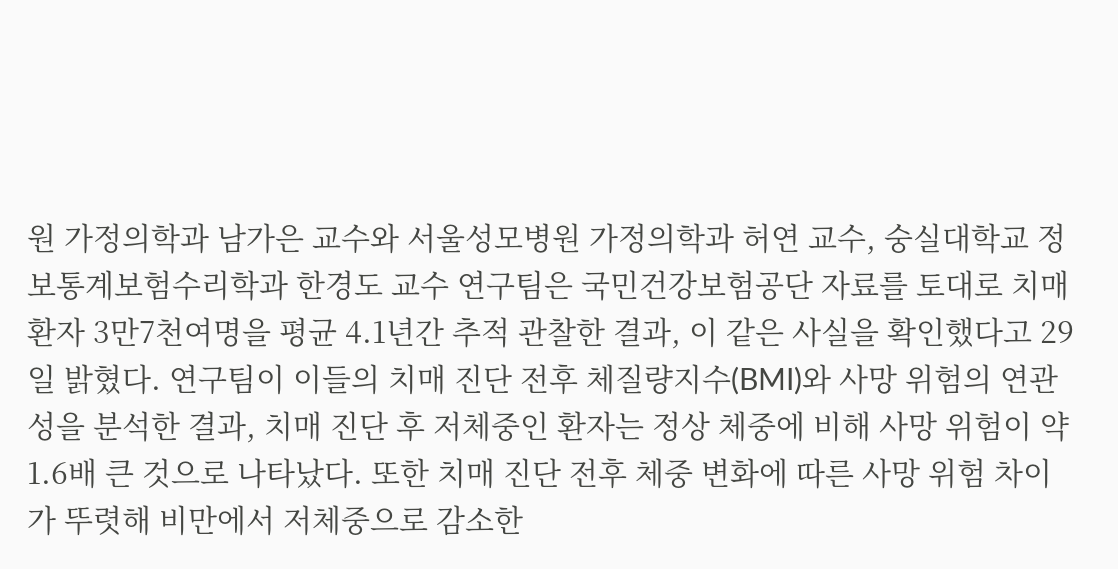원 가정의학과 남가은 교수와 서울성모병원 가정의학과 허연 교수, 숭실대학교 정보통계보험수리학과 한경도 교수 연구팀은 국민건강보험공단 자료를 토대로 치매 환자 3만7천여명을 평균 4.1년간 추적 관찰한 결과, 이 같은 사실을 확인했다고 29일 밝혔다. 연구팀이 이들의 치매 진단 전후 체질량지수(BMI)와 사망 위험의 연관성을 분석한 결과, 치매 진단 후 저체중인 환자는 정상 체중에 비해 사망 위험이 약 1.6배 큰 것으로 나타났다. 또한 치매 진단 전후 체중 변화에 따른 사망 위험 차이가 뚜렷해 비만에서 저체중으로 감소한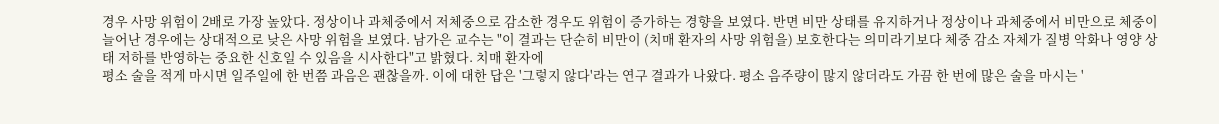경우 사망 위험이 2배로 가장 높았다. 정상이나 과체중에서 저체중으로 감소한 경우도 위험이 증가하는 경향을 보였다. 반면 비만 상태를 유지하거나 정상이나 과체중에서 비만으로 체중이 늘어난 경우에는 상대적으로 낮은 사망 위험을 보였다. 남가은 교수는 "이 결과는 단순히 비만이 (치매 환자의 사망 위험을) 보호한다는 의미라기보다 체중 감소 자체가 질병 악화나 영양 상태 저하를 반영하는 중요한 신호일 수 있음을 시사한다"고 밝혔다. 치매 환자에
평소 술을 적게 마시면 일주일에 한 번쯤 과음은 괜찮을까. 이에 대한 답은 '그렇지 않다'라는 연구 결과가 나왔다. 평소 음주량이 많지 않더라도 가끔 한 번에 많은 술을 마시는 '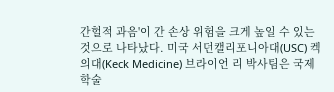간헐적 과음'이 간 손상 위험을 크게 높일 수 있는 것으로 나타났다. 미국 서던캘리포니아대(USC) 켁 의대(Keck Medicine) 브라이언 리 박사팀은 국제 학술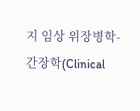지 임상 위장병학-간장학(Clinical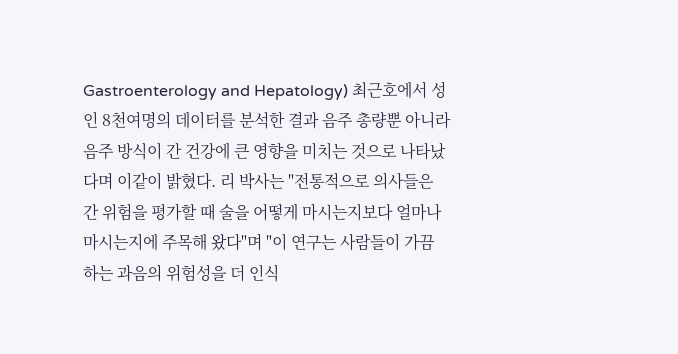Gastroenterology and Hepatology) 최근호에서 성인 8천여명의 데이터를 분석한 결과 음주 총량뿐 아니라 음주 방식이 간 건강에 큰 영향을 미치는 것으로 나타났다며 이같이 밝혔다. 리 박사는 "전통적으로 의사들은 간 위험을 평가할 때 술을 어떻게 마시는지보다 얼마나 마시는지에 주목해 왔다"며 "이 연구는 사람들이 가끔 하는 과음의 위험성을 더 인식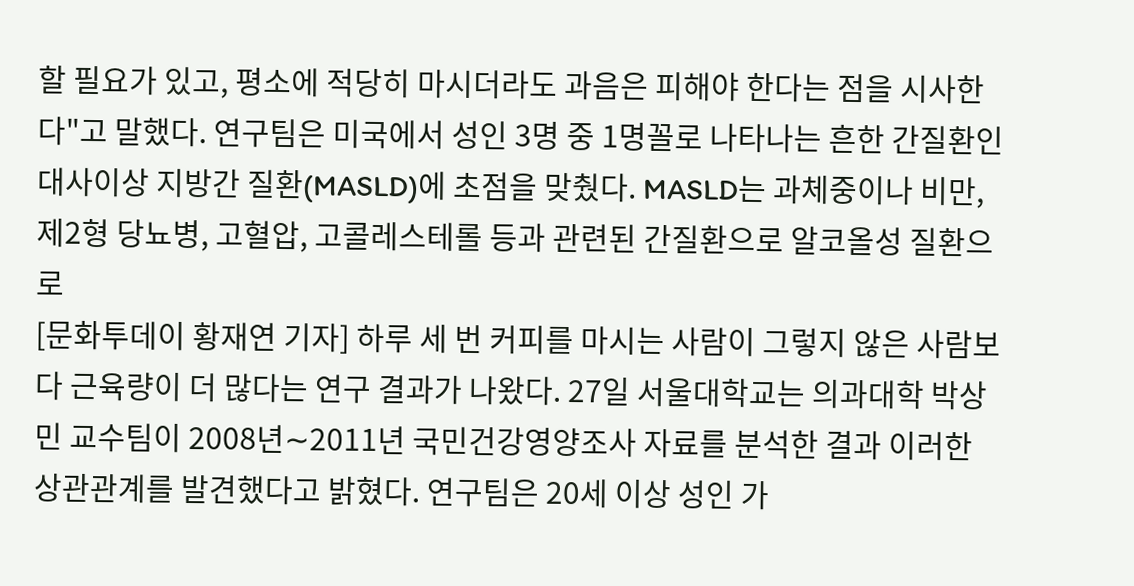할 필요가 있고, 평소에 적당히 마시더라도 과음은 피해야 한다는 점을 시사한다"고 말했다. 연구팀은 미국에서 성인 3명 중 1명꼴로 나타나는 흔한 간질환인 대사이상 지방간 질환(MASLD)에 초점을 맞췄다. MASLD는 과체중이나 비만, 제2형 당뇨병, 고혈압, 고콜레스테롤 등과 관련된 간질환으로 알코올성 질환으로
[문화투데이 황재연 기자] 하루 세 번 커피를 마시는 사람이 그렇지 않은 사람보다 근육량이 더 많다는 연구 결과가 나왔다. 27일 서울대학교는 의과대학 박상민 교수팀이 2008년∼2011년 국민건강영양조사 자료를 분석한 결과 이러한 상관관계를 발견했다고 밝혔다. 연구팀은 20세 이상 성인 가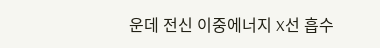운데 전신 이중에너지 X선 흡수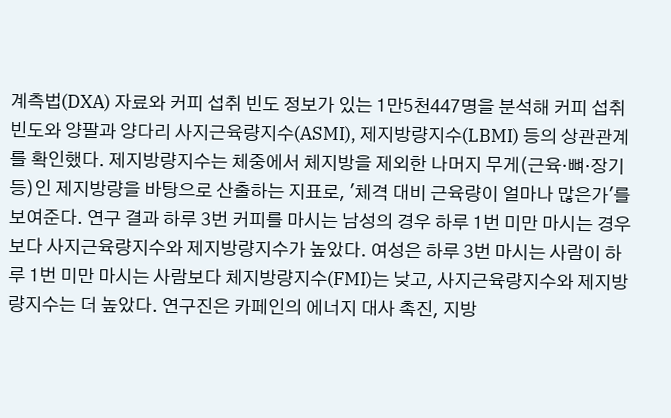계측법(DXA) 자료와 커피 섭취 빈도 정보가 있는 1만5천447명을 분석해 커피 섭취 빈도와 양팔과 양다리 사지근육량지수(ASMI), 제지방량지수(LBMI) 등의 상관관계를 확인했다. 제지방량지수는 체중에서 체지방을 제외한 나머지 무게(근육·뼈·장기 등)인 제지방량을 바탕으로 산출하는 지표로, '체격 대비 근육량이 얼마나 많은가'를 보여준다. 연구 결과 하루 3번 커피를 마시는 남성의 경우 하루 1번 미만 마시는 경우보다 사지근육량지수와 제지방량지수가 높았다. 여성은 하루 3번 마시는 사람이 하루 1번 미만 마시는 사람보다 체지방량지수(FMI)는 낮고, 사지근육량지수와 제지방량지수는 더 높았다. 연구진은 카페인의 에너지 대사 촉진, 지방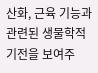산화, 근육 기능과 관련된 생물학적 기전을 보여주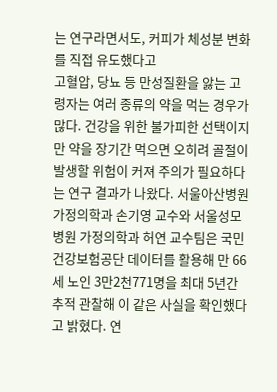는 연구라면서도, 커피가 체성분 변화를 직접 유도했다고
고혈압, 당뇨 등 만성질환을 앓는 고령자는 여러 종류의 약을 먹는 경우가 많다. 건강을 위한 불가피한 선택이지만 약을 장기간 먹으면 오히려 골절이 발생할 위험이 커져 주의가 필요하다는 연구 결과가 나왔다. 서울아산병원 가정의학과 손기영 교수와 서울성모병원 가정의학과 허연 교수팀은 국민건강보험공단 데이터를 활용해 만 66세 노인 3만2천771명을 최대 5년간 추적 관찰해 이 같은 사실을 확인했다고 밝혔다. 연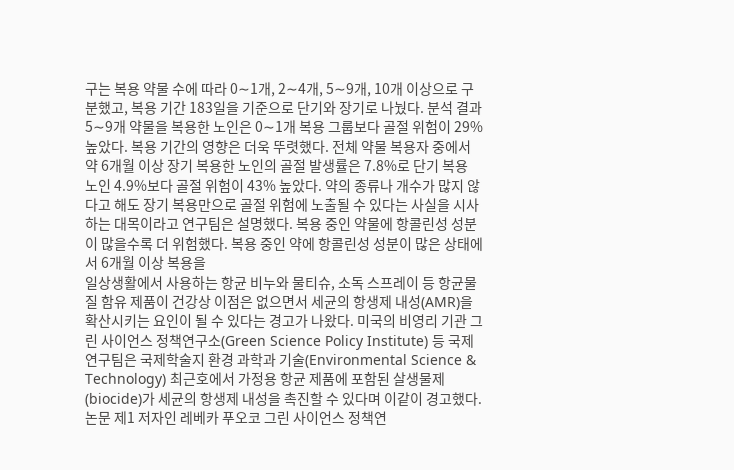구는 복용 약물 수에 따라 0∼1개, 2∼4개, 5∼9개, 10개 이상으로 구분했고, 복용 기간 183일을 기준으로 단기와 장기로 나눴다. 분석 결과 5∼9개 약물을 복용한 노인은 0∼1개 복용 그룹보다 골절 위험이 29% 높았다. 복용 기간의 영향은 더욱 뚜렷했다. 전체 약물 복용자 중에서 약 6개월 이상 장기 복용한 노인의 골절 발생률은 7.8%로 단기 복용 노인 4.9%보다 골절 위험이 43% 높았다. 약의 종류나 개수가 많지 않다고 해도 장기 복용만으로 골절 위험에 노출될 수 있다는 사실을 시사하는 대목이라고 연구팀은 설명했다. 복용 중인 약물에 항콜린성 성분이 많을수록 더 위험했다. 복용 중인 약에 항콜린성 성분이 많은 상태에서 6개월 이상 복용을
일상생활에서 사용하는 항균 비누와 물티슈, 소독 스프레이 등 항균물질 함유 제품이 건강상 이점은 없으면서 세균의 항생제 내성(AMR)을 확산시키는 요인이 될 수 있다는 경고가 나왔다. 미국의 비영리 기관 그린 사이언스 정책연구소(Green Science Policy Institute) 등 국제 연구팀은 국제학술지 환경 과학과 기술(Environmental Science & Technology) 최근호에서 가정용 항균 제품에 포함된 살생물제(biocide)가 세균의 항생제 내성을 촉진할 수 있다며 이같이 경고했다. 논문 제1 저자인 레베카 푸오코 그린 사이언스 정책연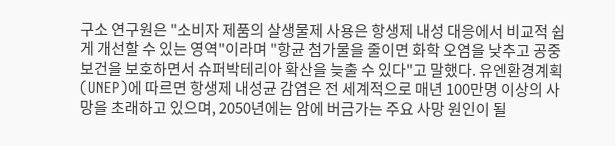구소 연구원은 "소비자 제품의 살생물제 사용은 항생제 내성 대응에서 비교적 쉽게 개선할 수 있는 영역"이라며 "항균 첨가물을 줄이면 화학 오염을 낮추고 공중보건을 보호하면서 슈퍼박테리아 확산을 늦출 수 있다"고 말했다. 유엔환경계획(UNEP)에 따르면 항생제 내성균 감염은 전 세계적으로 매년 100만명 이상의 사망을 초래하고 있으며, 2050년에는 암에 버금가는 주요 사망 원인이 될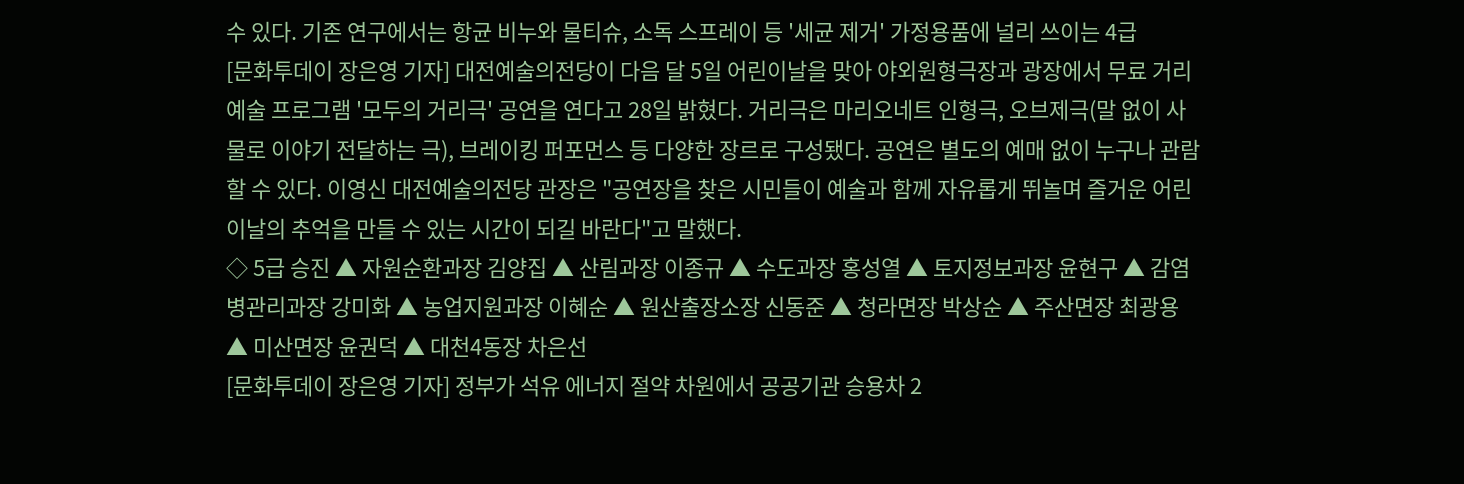수 있다. 기존 연구에서는 항균 비누와 물티슈, 소독 스프레이 등 '세균 제거' 가정용품에 널리 쓰이는 4급
[문화투데이 장은영 기자] 대전예술의전당이 다음 달 5일 어린이날을 맞아 야외원형극장과 광장에서 무료 거리예술 프로그램 '모두의 거리극' 공연을 연다고 28일 밝혔다. 거리극은 마리오네트 인형극, 오브제극(말 없이 사물로 이야기 전달하는 극), 브레이킹 퍼포먼스 등 다양한 장르로 구성됐다. 공연은 별도의 예매 없이 누구나 관람할 수 있다. 이영신 대전예술의전당 관장은 "공연장을 찾은 시민들이 예술과 함께 자유롭게 뛰놀며 즐거운 어린이날의 추억을 만들 수 있는 시간이 되길 바란다"고 말했다.
◇ 5급 승진 ▲ 자원순환과장 김양집 ▲ 산림과장 이종규 ▲ 수도과장 홍성열 ▲ 토지정보과장 윤현구 ▲ 감염병관리과장 강미화 ▲ 농업지원과장 이혜순 ▲ 원산출장소장 신동준 ▲ 청라면장 박상순 ▲ 주산면장 최광용 ▲ 미산면장 윤권덕 ▲ 대천4동장 차은선
[문화투데이 장은영 기자] 정부가 석유 에너지 절약 차원에서 공공기관 승용차 2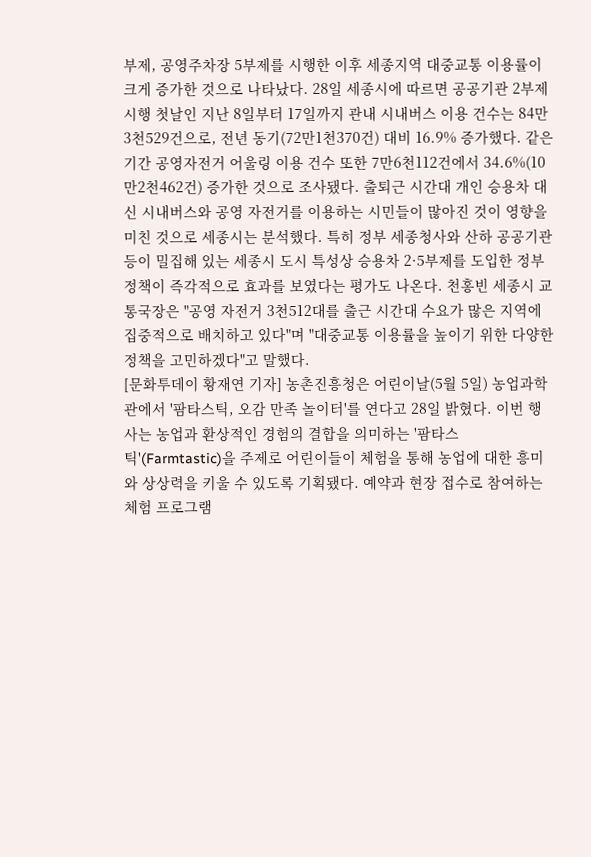부제, 공영주차장 5부제를 시행한 이후 세종지역 대중교통 이용률이 크게 증가한 것으로 나타났다. 28일 세종시에 따르면 공공기관 2부제 시행 첫날인 지난 8일부터 17일까지 관내 시내버스 이용 건수는 84만3천529건으로, 전년 동기(72만1천370건) 대비 16.9% 증가했다. 같은 기간 공영자전거 어울링 이용 건수 또한 7만6천112건에서 34.6%(10만2천462건) 증가한 것으로 조사됐다. 출퇴근 시간대 개인 승용차 대신 시내버스와 공영 자전거를 이용하는 시민들이 많아진 것이 영향을 미친 것으로 세종시는 분석했다. 특히 정부 세종청사와 산하 공공기관 등이 밀집해 있는 세종시 도시 특성상 승용차 2·5부제를 도입한 정부 정책이 즉각적으로 효과를 보였다는 평가도 나온다. 천홍빈 세종시 교통국장은 "공영 자전거 3천512대를 출근 시간대 수요가 많은 지역에 집중적으로 배치하고 있다"며 "대중교통 이용률을 높이기 위한 다양한 정책을 고민하겠다"고 말했다.
[문화투데이 황재연 기자] 농촌진흥청은 어린이날(5월 5일) 농업과학관에서 '팜타스틱, 오감 만족 놀이터'를 연다고 28일 밝혔다. 이번 행사는 농업과 환상적인 경험의 결합을 의미하는 '팜타스틱'(Farmtastic)을 주제로 어린이들이 체험을 통해 농업에 대한 흥미와 상상력을 키울 수 있도록 기획됐다. 예약과 현장 접수로 참여하는 체험 프로그램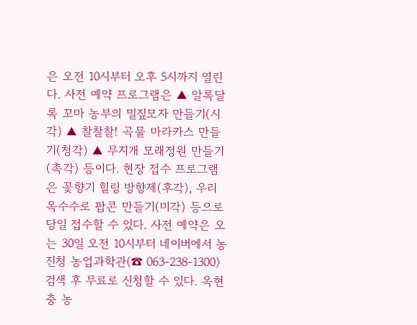은 오전 10시부터 오후 5시까지 열린다. 사전 예약 프로그램은 ▲ 알록달록 꼬마 농부의 밀짚모자 만들기(시각) ▲ 찰찰찰! 곡물 마라카스 만들기(청각) ▲ 무지개 모래정원 만들기(촉각) 등이다. 현장 접수 프로그램은 꽃향기 힐링 방향제(후각), 우리 옥수수로 팝콘 만들기(미각) 등으로 당일 접수할 수 있다. 사전 예약은 오는 30일 오전 10시부터 네이버에서 농진청 농업과학관(☎ 063-238-1300) 검색 후 무료로 신청할 수 있다. 옥현충 농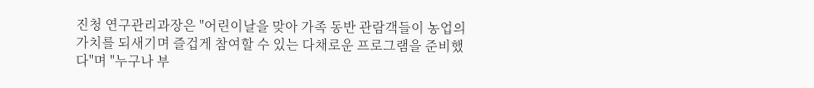진청 연구관리과장은 "어린이날을 맞아 가족 동반 관람객들이 농업의 가치를 되새기며 즐겁게 참여할 수 있는 다채로운 프로그램을 준비했다"며 "누구나 부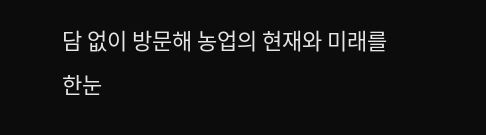담 없이 방문해 농업의 현재와 미래를 한눈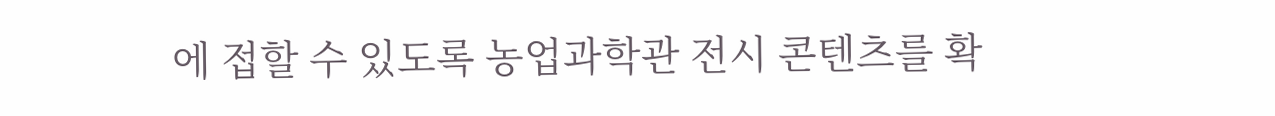에 접할 수 있도록 농업과학관 전시 콘텐츠를 확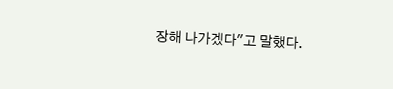장해 나가겠다"고 말했다.